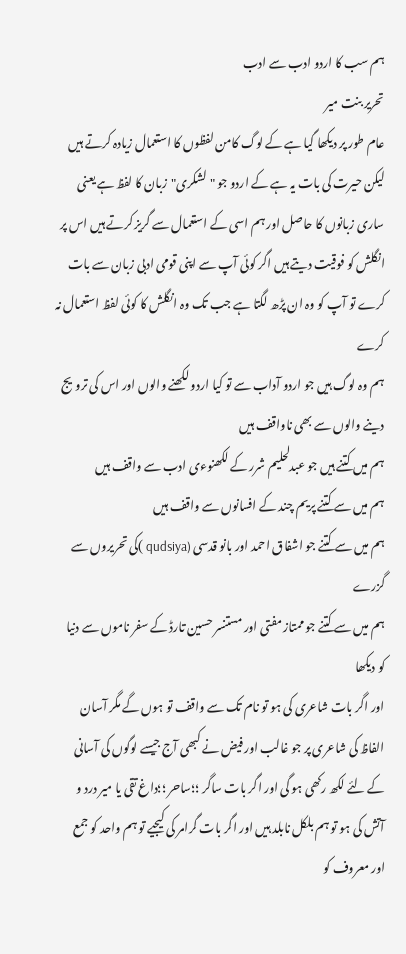ہم سب کا اردو ادب سے ادب
تحریر بنت میر
عام طور پر دیکھا گیا ہے کے لوگ کامن لفظوں کا استعمال زیادہ کرتے ہیں لیکن حیرت کی بات یہ ہے کے اردو جو "لشکری"زبان کا لفظ ہے یعنی ساری زبانوں کا حاصل اور ہم اسی کے استعمال سے گریز کرتے ہیں اس پر انگلش کو فوقیت دیتے ہیں اگر کوئی آپ سے اپنی قومی ادبی زبان سے بات کرے تو آپ کو وہ ان پڑھ لگتا ہے جب تک وہ انگلش کا کوئی لفظ استعمال نہ کرے
ہم وہ لوگ ہیں جو اردو آداب سے تو کیا اردو لکھنے والوں اور اس کی ترویج دینے والوں سے بھی ناواقف ہیں
ہم میں کتنے ہیں جو عبدلحلیم شرر کے لکھنوءی ادب سے واقف ہیں
ہم میں سے کتنے پریم چند کے افسانوں سے واقف ہیں
ہم میں سے کتنے جو اشفاق احمد اور بانو قدسی (qudsiya )کی تحریروں سے گزرے
ہم میں سے کتنے جو ممتاز مفتی اور مستنسر حسین تارڈ کے سفر ناموں سے دنیا کو دیکھا
اور اگر بات شاعری کی ہو تو نام تک سے واقف تو ہوں گے مگر آسان الفاظ کی شاعری پر جو غالب اور فیض نے کبھی آج جیسے لوگوں کی آسانی کے لئے لکھ رکھی ہو گی اور اگر بات ساگر ؛؛ساحر ؛؛داغ تقی یا میر درد و آتش کی ہو تو ہم بلکل نابلد ہیں اور اگر بات گرامر کی کیجیے تو ہم واحد کو جمع اور معروف کو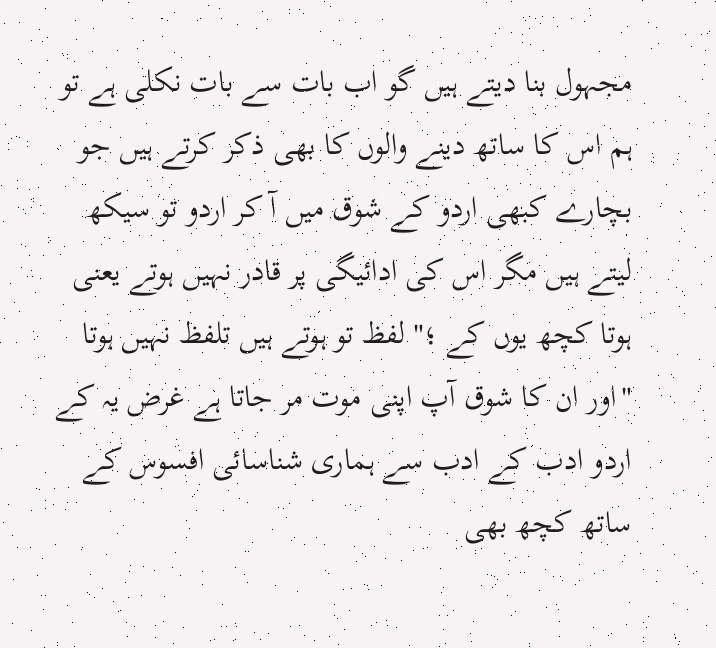مجہول بنا دیتے ہیں گو اب بات سے بات نکلی ہے تو ہم اس کا ساتھ دینے والوں کا بھی ذکر کرتے ہیں جو بچارے کبھی اردو کے شوق میں آ کر اردو تو سیکھ لیتے ہیں مگر اس کی ادائیگی پر قادر نہیں ہوتے یعنی ہوتا کچھ یوں کے ؛" لفظ تو ہوتے ہیں تلفظ نہیں ہوتا "اور ان کا شوق آپ اپنی موت مر جاتا ہے غرض یہ کے اردو ادب کے ادب سے ہماری شناسائی افسوس کے ساتھ کچھ بھی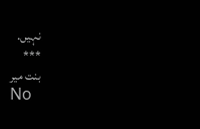نہیں.
***
بنت میر
No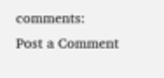comments:
Post a Comment